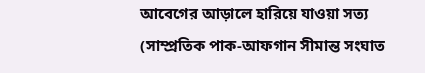আবেগের আড়ালে হারিয়ে যাওয়া সত্য
(সাম্প্রতিক পাক-আফগান সীমান্ত সংঘাত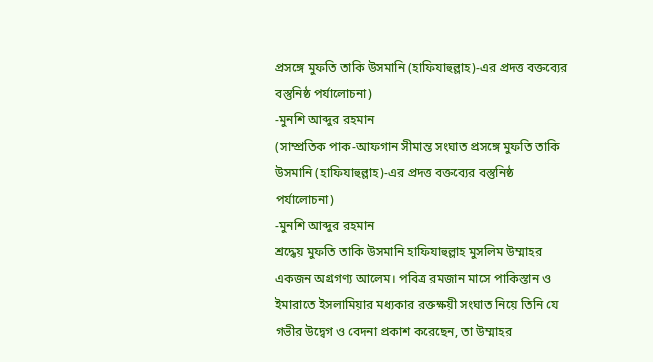প্রসঙ্গে মুফতি তাকি উসমানি (হাফিযাহুল্লাহ)-এর প্রদত্ত বক্তব্যের বস্তুনিষ্ঠ পর্যালোচনা)
-মুনশি আব্দুর রহমান
(সাম্প্রতিক পাক-আফগান সীমান্ত সংঘাত প্রসঙ্গে মুফতি তাকি উসমানি (হাফিযাহুল্লাহ)-এর প্রদত্ত বক্তব্যের বস্তুনিষ্ঠ পর্যালোচনা)
-মুনশি আব্দুর রহমান
শ্রদ্ধেয় মুফতি তাকি উসমানি হাফিযাহুল্লাহ মুসলিম উম্মাহর একজন অগ্রগণ্য আলেম। পবিত্র রমজান মাসে পাকিস্তান ও ইমারাতে ইসলামিয়ার মধ্যকার রক্তক্ষয়ী সংঘাত নিয়ে তিনি যে গভীর উদ্বেগ ও বেদনা প্রকাশ করেছেন, তা উম্মাহর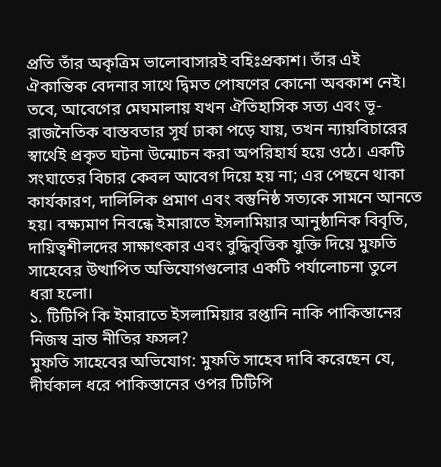প্রতি তাঁর অকৃত্রিম ভালোবাসারই বহিঃপ্রকাশ। তাঁর এই ঐকান্তিক বেদনার সাথে দ্বিমত পোষণের কোনো অবকাশ নেই।
তবে, আবেগের মেঘমালায় যখন ঐতিহাসিক সত্য এবং ভূ-রাজনৈতিক বাস্তবতার সূর্য ঢাকা পড়ে যায়, তখন ন্যায়বিচারের স্বার্থেই প্রকৃত ঘটনা উন্মোচন করা অপরিহার্য হয়ে ওঠে। একটি সংঘাতের বিচার কেবল আবেগ দিয়ে হয় না; এর পেছনে থাকা কার্যকারণ, দালিলিক প্রমাণ এবং বস্তুনিষ্ঠ সত্যকে সামনে আনতে হয়। বক্ষ্যমাণ নিবন্ধে ইমারাতে ইসলামিয়ার আনুষ্ঠানিক বিবৃতি, দায়িত্বশীলদের সাক্ষাৎকার এবং বুদ্ধিবৃত্তিক যুক্তি দিয়ে মুফতি সাহেবের উত্থাপিত অভিযোগগুলোর একটি পর্যালোচনা তুলে ধরা হলো।
১. টিটিপি কি ইমারাতে ইসলামিয়ার রপ্তানি নাকি পাকিস্তানের নিজস্ব ভ্রান্ত নীতির ফসল?
মুফতি সাহেবের অভিযোগ: মুফতি সাহেব দাবি করেছেন যে, দীর্ঘকাল ধরে পাকিস্তানের ওপর টিটিপি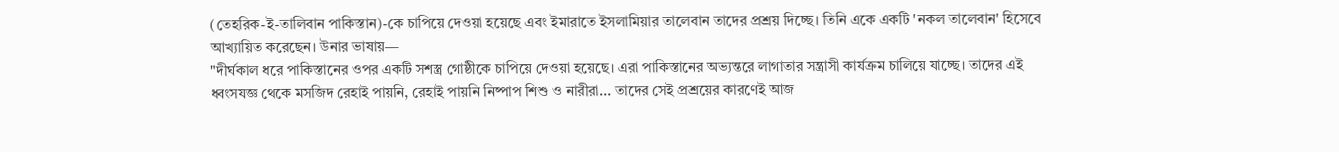(তেহরিক-ই-তালিবান পাকিস্তান)-কে চাপিয়ে দেওয়া হয়েছে এবং ইমারাতে ইসলামিয়ার তালেবান তাদের প্রশ্রয় দিচ্ছে। তিনি একে একটি 'নকল তালেবান' হিসেবে আখ্যায়িত করেছেন। উনার ভাষায়—
"দীর্ঘকাল ধরে পাকিস্তানের ওপর একটি সশস্ত্র গোষ্ঠীকে চাপিয়ে দেওয়া হয়েছে। এরা পাকিস্তানের অভ্যন্তরে লাগাতার সন্ত্রাসী কার্যক্রম চালিয়ে যাচ্ছে। তাদের এই ধ্বংসযজ্ঞ থেকে মসজিদ রেহাই পায়নি, রেহাই পায়নি নিষ্পাপ শিশু ও নারীরা... তাদের সেই প্রশ্রয়ের কারণেই আজ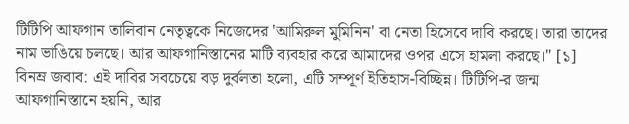টিটিপি আফগান তালিবান নেতৃত্বকে নিজেদের 'আমিরুল মুমিনিন' বা নেতা হিসেবে দাবি করছে। তারা তাদের নাম ভাঙিয়ে চলছে। আর আফগানিস্তানের মাটি ব্যবহার করে আমাদের ওপর এসে হামলা করছে।" [১]
বিনম্র জবাব: এই দাবির সবচেয়ে বড় দুর্বলতা হলো, এটি সম্পূর্ণ ইতিহাস-বিচ্ছিন্ন। টিটিপি-র জন্ম আফগানিস্তানে হয়নি, আর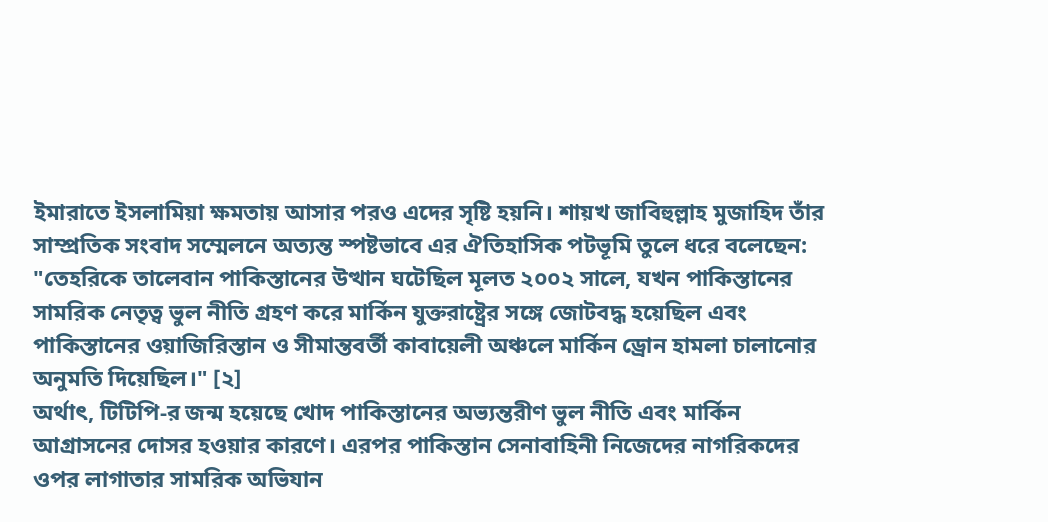ইমারাতে ইসলামিয়া ক্ষমতায় আসার পরও এদের সৃষ্টি হয়নি। শায়খ জাবিহুল্লাহ মুজাহিদ তাঁর সাম্প্রতিক সংবাদ সম্মেলনে অত্যন্ত স্পষ্টভাবে এর ঐতিহাসিক পটভূমি তুলে ধরে বলেছেন:
"তেহরিকে তালেবান পাকিস্তানের উত্থান ঘটেছিল মূলত ২০০২ সালে, যখন পাকিস্তানের সামরিক নেতৃত্ব ভুল নীতি গ্রহণ করে মার্কিন যুক্তরাষ্ট্রের সঙ্গে জোটবদ্ধ হয়েছিল এবং পাকিস্তানের ওয়াজিরিস্তান ও সীমান্তবর্তী কাবায়েলী অঞ্চলে মার্কিন ড্রোন হামলা চালানোর অনুমতি দিয়েছিল।" [২]
অর্থাৎ, টিটিপি-র জন্ম হয়েছে খোদ পাকিস্তানের অভ্যন্তরীণ ভুল নীতি এবং মার্কিন আগ্রাসনের দোসর হওয়ার কারণে। এরপর পাকিস্তান সেনাবাহিনী নিজেদের নাগরিকদের ওপর লাগাতার সামরিক অভিযান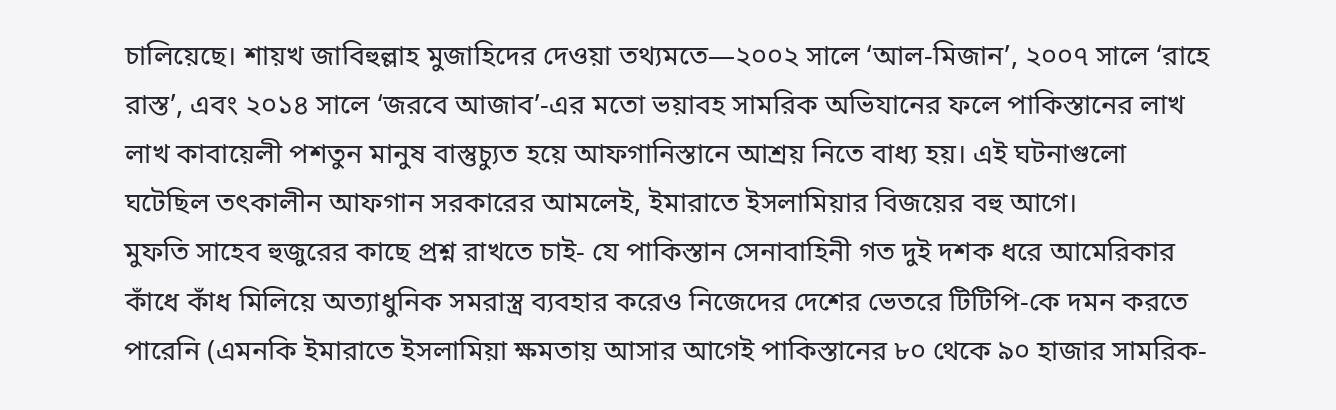চালিয়েছে। শায়খ জাবিহুল্লাহ মুজাহিদের দেওয়া তথ্যমতে—২০০২ সালে ‘আল-মিজান’, ২০০৭ সালে ‘রাহে রাস্ত’, এবং ২০১৪ সালে ‘জরবে আজাব’-এর মতো ভয়াবহ সামরিক অভিযানের ফলে পাকিস্তানের লাখ লাখ কাবায়েলী পশতুন মানুষ বাস্তুচ্যুত হয়ে আফগানিস্তানে আশ্রয় নিতে বাধ্য হয়। এই ঘটনাগুলো ঘটেছিল তৎকালীন আফগান সরকারের আমলেই, ইমারাতে ইসলামিয়ার বিজয়ের বহু আগে।
মুফতি সাহেব হুজুরের কাছে প্রশ্ন রাখতে চাই- যে পাকিস্তান সেনাবাহিনী গত দুই দশক ধরে আমেরিকার কাঁধে কাঁধ মিলিয়ে অত্যাধুনিক সমরাস্ত্র ব্যবহার করেও নিজেদের দেশের ভেতরে টিটিপি-কে দমন করতে পারেনি (এমনকি ইমারাতে ইসলামিয়া ক্ষমতায় আসার আগেই পাকিস্তানের ৮০ থেকে ৯০ হাজার সামরিক-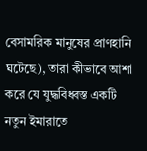বেসামরিক মানুষের প্রাণহানি ঘটেছে), তারা কীভাবে আশা করে যে যুদ্ধবিধ্বস্ত একটি নতুন ইমারাতে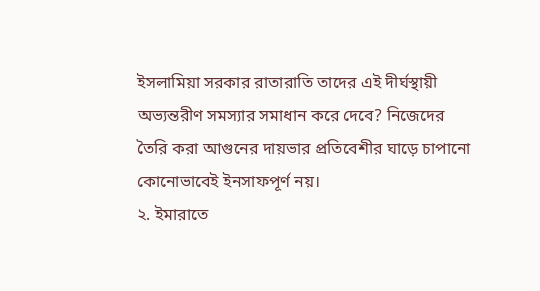ইসলামিয়া সরকার রাতারাতি তাদের এই দীর্ঘস্থায়ী অভ্যন্তরীণ সমস্যার সমাধান করে দেবে? নিজেদের তৈরি করা আগুনের দায়ভার প্রতিবেশীর ঘাড়ে চাপানো কোনোভাবেই ইনসাফপূর্ণ নয়।
২. ইমারাতে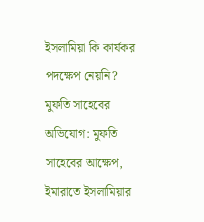ইসলামিয়া কি কার্যকর পদক্ষেপ নেয়নি?
মুফতি সাহেবের অভিযোগ: মুফতি সাহেবের আক্ষেপ, ইমারাতে ইসলামিয়ার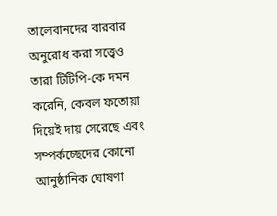তালেবানদের বারবার অনুরোধ করা সত্ত্বেও তারা টিটিপি-কে দমন করেনি, কেবল ফতোয়া দিয়েই দায় সেরেছে এবং সম্পর্কচ্ছেদের কোনো আনুষ্ঠানিক ঘোষণা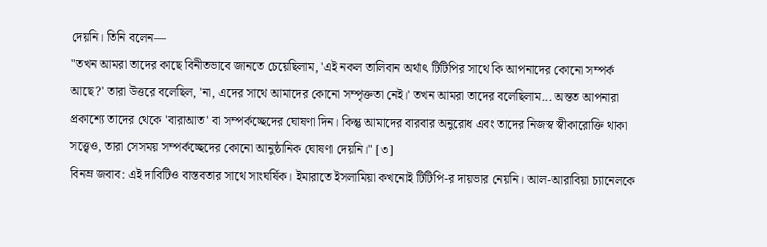দেয়নি। তিনি বলেন—
"তখন আমরা তাদের কাছে বিনীতভাবে জানতে চেয়েছিলাম, 'এই নকল তালিবান অর্থাৎ টিটিপির সাথে কি আপনাদের কোনো সম্পর্ক আছে?' তারা উত্তরে বলেছিল, 'না, এদের সাথে আমাদের কোনো সম্পৃক্ততা নেই।' তখন আমরা তাদের বলেছিলাম... অন্তত আপনারা প্রকাশ্যে তাদের থেকে 'বারাআত' বা সম্পর্কচ্ছেদের ঘোষণা দিন। কিন্তু আমাদের বারবার অনুরোধ এবং তাদের নিজস্ব স্বীকারোক্তি থাকা সত্ত্বেও, তারা সেসময় সম্পর্কচ্ছেদের কোনো আনুষ্ঠানিক ঘোষণা দেয়নি।" [৩]
বিনম্র জবাব: এই দাবিটিও বাস্তবতার সাথে সাংঘর্ষিক। ইমারাতে ইসলামিয়া কখনোই টিটিপি-র দায়ভার নেয়নি। আল-আরাবিয়া চ্যানেলকে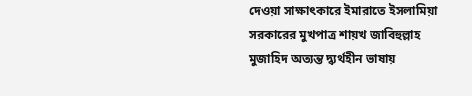দেওয়া সাক্ষাৎকারে ইমারাতে ইসলামিয়া সরকারের মুখপাত্র শায়খ জাবিহুল্লাহ মুজাহিদ অত্যন্ত দ্ব্যর্থহীন ভাষায়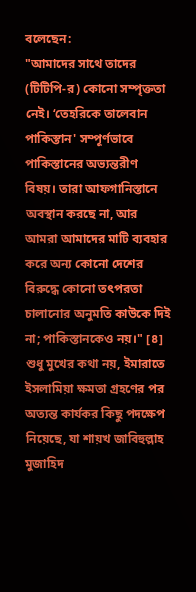বলেছেন:
"আমাদের সাথে তাদের (টিটিপি-র) কোনো সম্পৃক্ততা নেই। ‘তেহরিকে তালেবান পাকিস্তান' সম্পূর্ণভাবে পাকিস্তানের অভ্যন্তরীণ বিষয়। তারা আফগানিস্তানে অবস্থান করছে না, আর আমরা আমাদের মাটি ব্যবহার করে অন্য কোনো দেশের বিরুদ্ধে কোনো তৎপরতা চালানোর অনুমতি কাউকে দিই না; পাকিস্তানকেও নয়।" [৪]
শুধু মুখের কথা নয়, ইমারাতে ইসলামিয়া ক্ষমতা গ্রহণের পর অত্যন্ত কার্যকর কিছু পদক্ষেপ নিয়েছে, যা শায়খ জাবিহুল্লাহ মুজাহিদ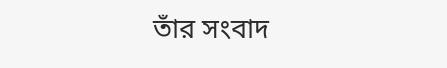তাঁর সংবাদ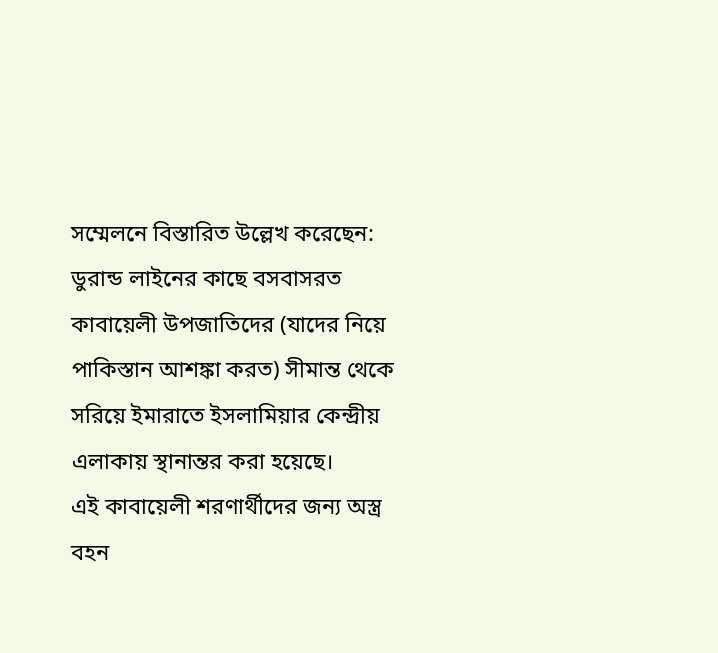সম্মেলনে বিস্তারিত উল্লেখ করেছেন:
ডুরান্ড লাইনের কাছে বসবাসরত কাবায়েলী উপজাতিদের (যাদের নিয়ে পাকিস্তান আশঙ্কা করত) সীমান্ত থেকে সরিয়ে ইমারাতে ইসলামিয়ার কেন্দ্রীয় এলাকায় স্থানান্তর করা হয়েছে।
এই কাবায়েলী শরণার্থীদের জন্য অস্ত্র বহন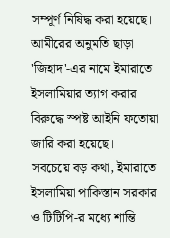সম্পূর্ণ নিষিদ্ধ করা হয়েছে।
আমীরের অনুমতি ছাড়া 'জিহাদ'-এর নামে ইমারাতে ইসলামিয়ার ত্যাগ করার বিরুদ্ধে স্পষ্ট আইনি ফতোয়া জারি করা হয়েছে।
সবচেয়ে বড় কথা, ইমারাতে ইসলামিয়া পাকিস্তান সরকার ও টিটিপি-র মধ্যে শান্তি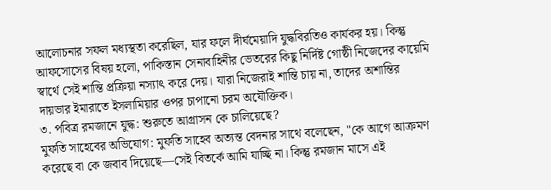আলোচনার সফল মধ্যস্থতা করেছিল, যার ফলে দীর্ঘমেয়াদি যুদ্ধবিরতিও কার্যকর হয়। কিন্তু আফসোসের বিষয় হলো, পাকিস্তান সেনাবাহিনীর ভেতরের কিছু নির্দিষ্ট গোষ্ঠী নিজেদের কায়েমি স্বার্থে সেই শান্তি প্রক্রিয়া নস্যাৎ করে দেয়। যারা নিজেরাই শান্তি চায় না, তাদের অশান্তির দায়ভার ইমারাতে ইসলামিয়ার ওপর চাপানো চরম অযৌক্তিক।
৩. পবিত্র রমজানে যুদ্ধ: শুরুতে আগ্রাসন কে চালিয়েছে?
মুফতি সাহেবের অভিযোগ: মুফতি সাহেব অত্যন্ত বেদনার সাথে বলেছেন, "কে আগে আক্রমণ করেছে বা কে জবাব দিয়েছে—সেই বিতর্কে আমি যাচ্ছি না। কিন্তু রমজান মাসে এই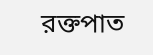রক্তপাত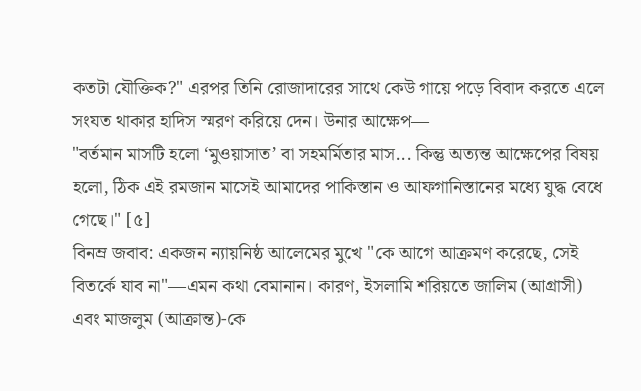কতটা যৌক্তিক?" এরপর তিনি রোজাদারের সাথে কেউ গায়ে পড়ে বিবাদ করতে এলে সংযত থাকার হাদিস স্মরণ করিয়ে দেন। উনার আক্ষেপ—
"বর্তমান মাসটি হলো ‘মুওয়াসাত’ বা সহমর্মিতার মাস... কিন্তু অত্যন্ত আক্ষেপের বিষয় হলো, ঠিক এই রমজান মাসেই আমাদের পাকিস্তান ও আফগানিস্তানের মধ্যে যুদ্ধ বেধে গেছে।" [৫]
বিনম্র জবাব: একজন ন্যায়নিষ্ঠ আলেমের মুখে "কে আগে আক্রমণ করেছে, সেই বিতর্কে যাব না"—এমন কথা বেমানান। কারণ, ইসলামি শরিয়তে জালিম (আগ্রাসী) এবং মাজলুম (আক্রান্ত)-কে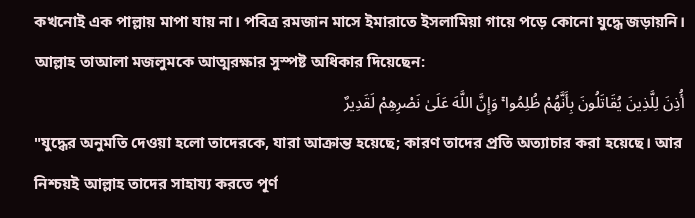কখনোই এক পাল্লায় মাপা যায় না। পবিত্র রমজান মাসে ইমারাতে ইসলামিয়া গায়ে পড়ে কোনো যুদ্ধে জড়ায়নি। আল্লাহ তাআলা মজলুমকে আত্মরক্ষার সুস্পষ্ট অধিকার দিয়েছেন:
أُذِنَ لِلَّذِينَ يُقَاتَلُونَ بِأَنَّهُمْ ظُلِمُوا ۚ وَإِنَّ اللَّهَ عَلَىٰ نَصْرِهِمْ لَقَدِيرٌ
"যুদ্ধের অনুমতি দেওয়া হলো তাদেরকে, যারা আক্রান্ত হয়েছে; কারণ তাদের প্রতি অত্যাচার করা হয়েছে। আর নিশ্চয়ই আল্লাহ তাদের সাহায্য করতে পূর্ণ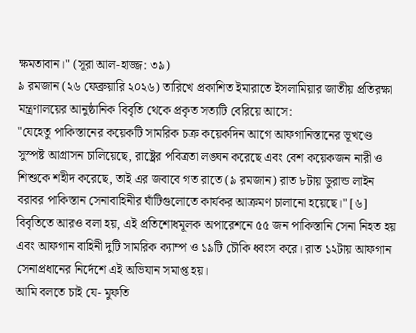ক্ষমতাবান।" (সূরা আল-হাজ্জ: ৩৯)
৯ রমজান (২৬ ফেব্রুয়ারি ২০২৬) তারিখে প্রকাশিত ইমারাতে ইসলামিয়ার জাতীয় প্রতিরক্ষা মন্ত্রণালয়ের আনুষ্ঠানিক বিবৃতি থেকে প্রকৃত সত্যটি বেরিয়ে আসে:
"যেহেতু পাকিস্তানের কয়েকটি সামরিক চক্র কয়েকদিন আগে আফগানিস্তানের ভূখণ্ডে সুস্পষ্ট আগ্রাসন চালিয়েছে, রাষ্ট্রের পবিত্রতা লঙ্ঘন করেছে এবং বেশ কয়েকজন নারী ও শিশুকে শহীদ করেছে, তাই এর জবাবে গত রাতে (৯ রমজান) রাত ৮টায় ডুরান্ড লাইন বরাবর পাকিস্তান সেনাবাহিনীর ঘাঁটিগুলোতে কার্যকর আক্রমণ চালানো হয়েছে।" [৬]
বিবৃতিতে আরও বলা হয়, এই প্রতিশোধমূলক অপারেশনে ৫৫ জন পাকিস্তানি সেনা নিহত হয় এবং আফগান বাহিনী দুটি সামরিক ক্যাম্প ও ১৯টি চৌকি ধ্বংস করে। রাত ১২টায় আফগান সেনাপ্রধানের নির্দেশে এই অভিযান সমাপ্ত হয়।
আমি বলতে চাই যে- মুফতি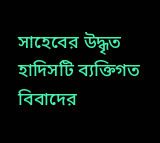সাহেবের উদ্ধৃত হাদিসটি ব্যক্তিগত বিবাদের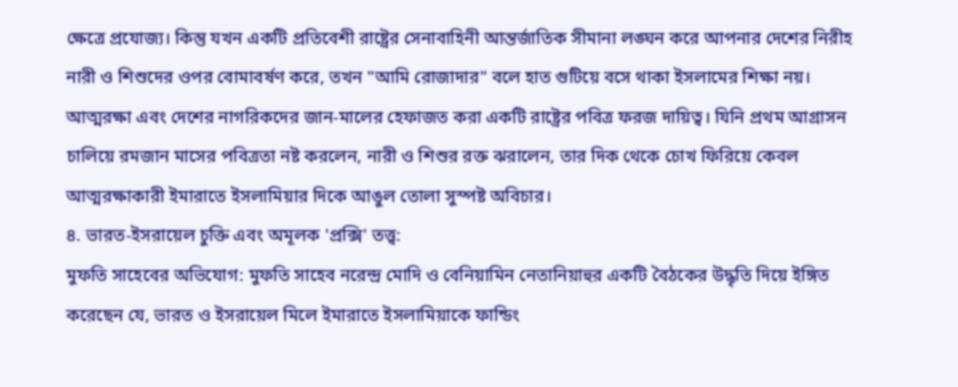ক্ষেত্রে প্রযোজ্য। কিন্তু যখন একটি প্রতিবেশী রাষ্ট্রের সেনাবাহিনী আন্তর্জাতিক সীমানা লঙ্ঘন করে আপনার দেশের নিরীহ নারী ও শিশুদের ওপর বোমাবর্ষণ করে, তখন "আমি রোজাদার" বলে হাত গুটিয়ে বসে থাকা ইসলামের শিক্ষা নয়। আত্মরক্ষা এবং দেশের নাগরিকদের জান-মালের হেফাজত করা একটি রাষ্ট্রের পবিত্র ফরজ দায়িত্ব। যিনি প্রথম আগ্রাসন চালিয়ে রমজান মাসের পবিত্রতা নষ্ট করলেন, নারী ও শিশুর রক্ত ঝরালেন, তার দিক থেকে চোখ ফিরিয়ে কেবল আত্মরক্ষাকারী ইমারাতে ইসলামিয়ার দিকে আঙুল তোলা সুস্পষ্ট অবিচার।
৪. ভারত-ইসরায়েল চুক্তি এবং অমূলক 'প্রক্সি' তত্ত্ব:
মুফতি সাহেবের অভিযোগ: মুফতি সাহেব নরেন্দ্র মোদি ও বেনিয়ামিন নেতানিয়াহুর একটি বৈঠকের উদ্ধৃতি দিয়ে ইঙ্গিত করেছেন যে, ভারত ও ইসরায়েল মিলে ইমারাতে ইসলামিয়াকে ফান্ডিং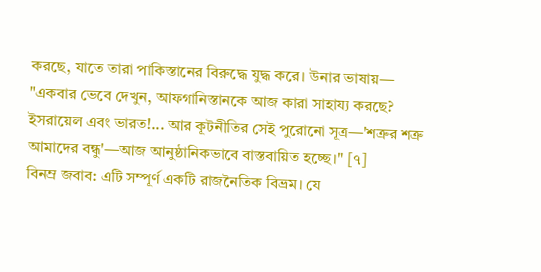করছে, যাতে তারা পাকিস্তানের বিরুদ্ধে যুদ্ধ করে। উনার ভাষায়—
"একবার ভেবে দেখুন, আফগানিস্তানকে আজ কারা সাহায্য করছে? ইসরায়েল এবং ভারত!... আর কূটনীতির সেই পুরোনো সূত্র—'শত্রুর শত্রু আমাদের বন্ধু'—আজ আনুষ্ঠানিকভাবে বাস্তবায়িত হচ্ছে।" [৭]
বিনম্র জবাব: এটি সম্পূর্ণ একটি রাজনৈতিক বিভ্রম। যে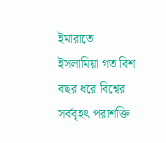ইমারাতে ইসলামিয়া গত বিশ বছর ধরে বিশ্বের সর্ববৃহৎ পরাশক্তি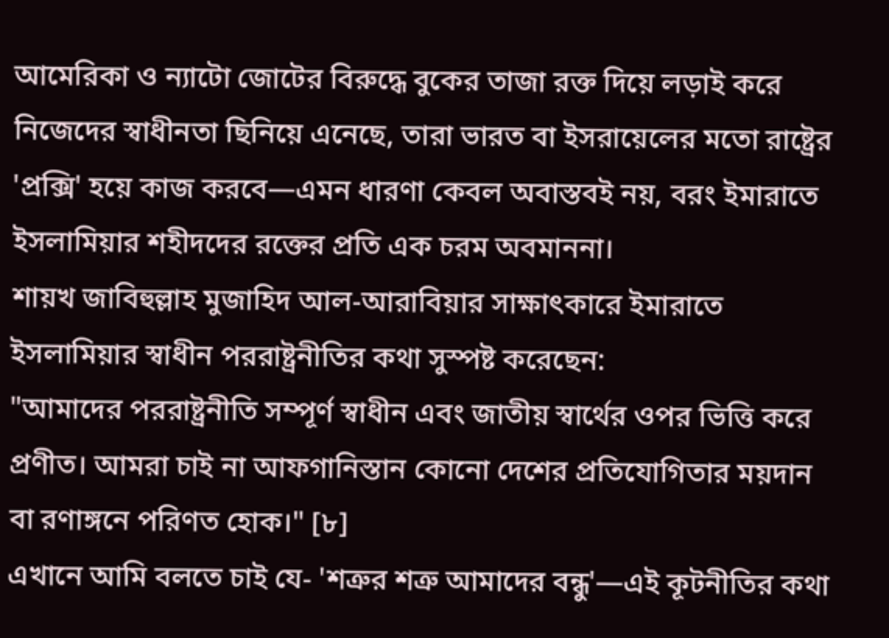আমেরিকা ও ন্যাটো জোটের বিরুদ্ধে বুকের তাজা রক্ত দিয়ে লড়াই করে নিজেদের স্বাধীনতা ছিনিয়ে এনেছে, তারা ভারত বা ইসরায়েলের মতো রাষ্ট্রের 'প্রক্সি' হয়ে কাজ করবে—এমন ধারণা কেবল অবাস্তবই নয়, বরং ইমারাতে ইসলামিয়ার শহীদদের রক্তের প্রতি এক চরম অবমাননা।
শায়খ জাবিহুল্লাহ মুজাহিদ আল-আরাবিয়ার সাক্ষাৎকারে ইমারাতে ইসলামিয়ার স্বাধীন পররাষ্ট্রনীতির কথা সুস্পষ্ট করেছেন:
"আমাদের পররাষ্ট্রনীতি সম্পূর্ণ স্বাধীন এবং জাতীয় স্বার্থের ওপর ভিত্তি করে প্রণীত। আমরা চাই না আফগানিস্তান কোনো দেশের প্রতিযোগিতার ময়দান বা রণাঙ্গনে পরিণত হোক।" [৮]
এখানে আমি বলতে চাই যে- 'শত্রুর শত্রু আমাদের বন্ধু'—এই কূটনীতির কথা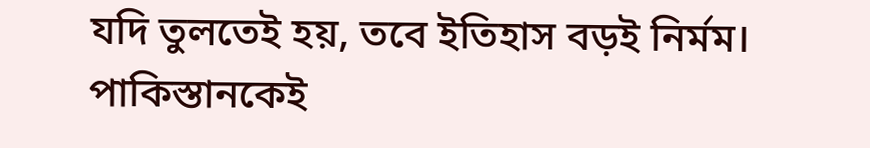যদি তুলতেই হয়, তবে ইতিহাস বড়ই নির্মম। পাকিস্তানকেই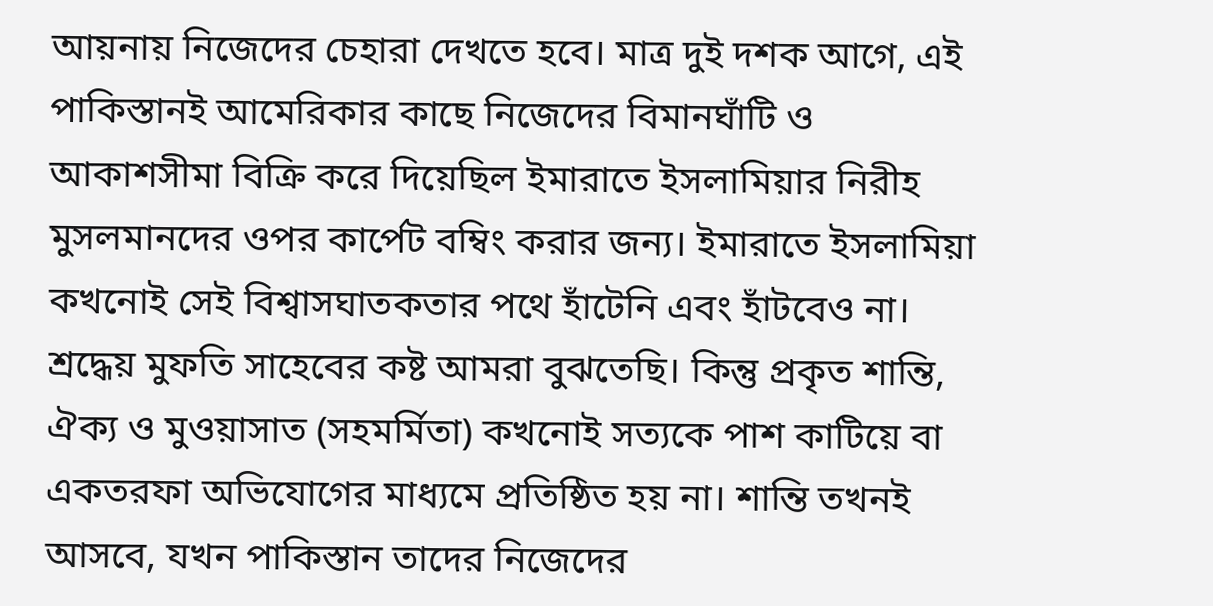আয়নায় নিজেদের চেহারা দেখতে হবে। মাত্র দুই দশক আগে, এই পাকিস্তানই আমেরিকার কাছে নিজেদের বিমানঘাঁটি ও আকাশসীমা বিক্রি করে দিয়েছিল ইমারাতে ইসলামিয়ার নিরীহ মুসলমানদের ওপর কার্পেট বম্বিং করার জন্য। ইমারাতে ইসলামিয়া কখনোই সেই বিশ্বাসঘাতকতার পথে হাঁটেনি এবং হাঁটবেও না।
শ্রদ্ধেয় মুফতি সাহেবের কষ্ট আমরা বুঝতেছি। কিন্তু প্রকৃত শান্তি, ঐক্য ও মুওয়াসাত (সহমর্মিতা) কখনোই সত্যকে পাশ কাটিয়ে বা একতরফা অভিযোগের মাধ্যমে প্রতিষ্ঠিত হয় না। শান্তি তখনই আসবে, যখন পাকিস্তান তাদের নিজেদের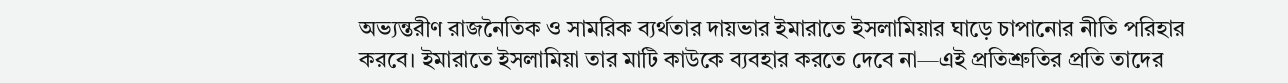অভ্যন্তরীণ রাজনৈতিক ও সামরিক ব্যর্থতার দায়ভার ইমারাতে ইসলামিয়ার ঘাড়ে চাপানোর নীতি পরিহার করবে। ইমারাতে ইসলামিয়া তার মাটি কাউকে ব্যবহার করতে দেবে না—এই প্রতিশ্রুতির প্রতি তাদের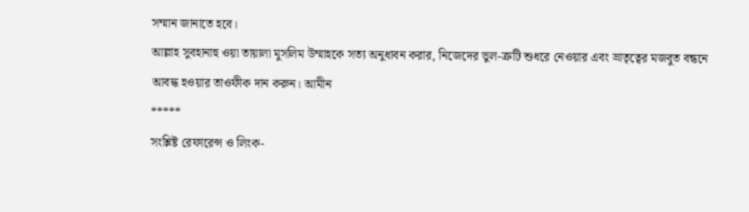সম্মান জানাতে হবে।
আল্লাহ সুবহানাহু ওয়া তায়ালা মুসলিম উম্মাহকে সত্য অনুধাবন করার, নিজেদের ভুল-ত্রুটি শুধরে নেওয়ার এবং ভ্রাতৃত্বের মজবুত বন্ধনে আবদ্ধ হওয়ার তাওফীক দান করুন। আমীন
*****
সংশ্লিষ্ট রেফারেন্স ও লিংক-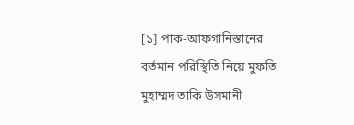[১] পাক-আফগানিস্তানের বর্তমান পরিস্থিতি নিয়ে মুফতি মুহাম্মদ তাকি উসমানী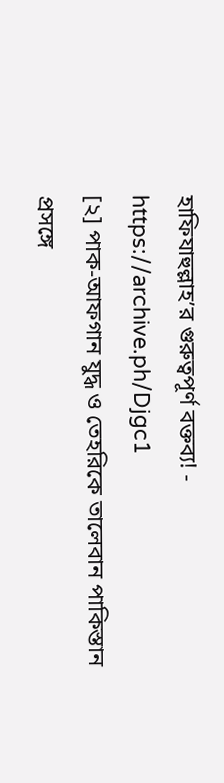হাফিযাহুল্লাহ’র গুরুত্বপূর্ণ বক্তব্য! - https://archive.ph/Djgc1
[২] পাক-আফগান যুদ্ধ ও তেহরিকে তালেবান পাকিস্তান প্রসঙ্গে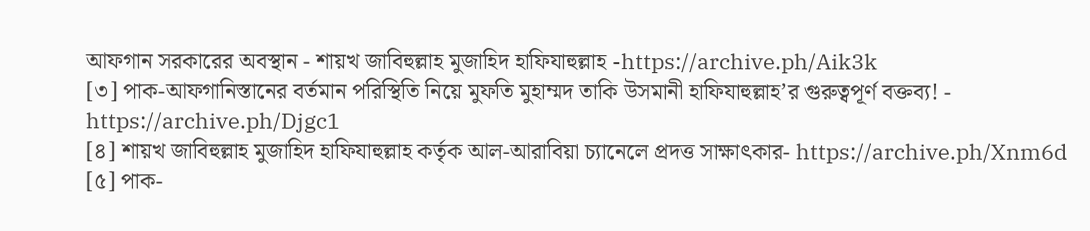আফগান সরকারের অবস্থান - শায়খ জাবিহুল্লাহ মুজাহিদ হাফিযাহুল্লাহ -https://archive.ph/Aik3k
[৩] পাক-আফগানিস্তানের বর্তমান পরিস্থিতি নিয়ে মুফতি মুহাম্মদ তাকি উসমানী হাফিযাহুল্লাহ’র গুরুত্বপূর্ণ বক্তব্য! - https://archive.ph/Djgc1
[৪] শায়খ জাবিহুল্লাহ মুজাহিদ হাফিযাহুল্লাহ কর্তৃক আল-আরাবিয়া চ্যানেলে প্রদত্ত সাক্ষাৎকার- https://archive.ph/Xnm6d
[৫] পাক-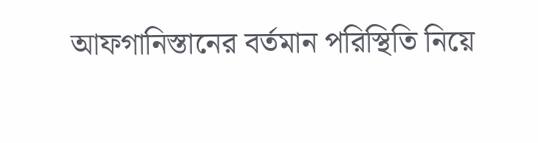আফগানিস্তানের বর্তমান পরিস্থিতি নিয়ে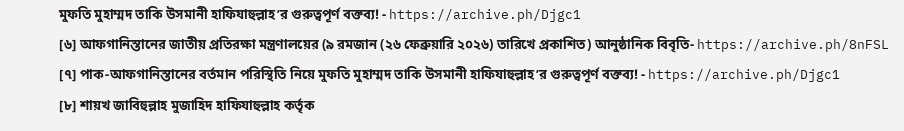মুফতি মুহাম্মদ তাকি উসমানী হাফিযাহুল্লাহ’র গুরুত্বপূর্ণ বক্তব্য! - https://archive.ph/Djgc1
[৬] আফগানিস্তানের জাতীয় প্রতিরক্ষা মন্ত্রণালয়ের (৯ রমজান (২৬ ফেব্রুয়ারি ২০২৬) তারিখে প্রকাশিত) আনুষ্ঠানিক বিবৃতি- https://archive.ph/8nFSL
[৭] পাক-আফগানিস্তানের বর্তমান পরিস্থিতি নিয়ে মুফতি মুহাম্মদ তাকি উসমানী হাফিযাহুল্লাহ’র গুরুত্বপূর্ণ বক্তব্য! - https://archive.ph/Djgc1
[৮] শায়খ জাবিহুল্লাহ মুজাহিদ হাফিযাহুল্লাহ কর্তৃক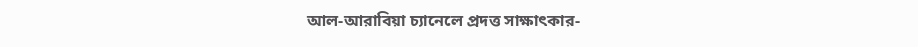আল-আরাবিয়া চ্যানেলে প্রদত্ত সাক্ষাৎকার-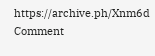https://archive.ph/Xnm6d
Comment